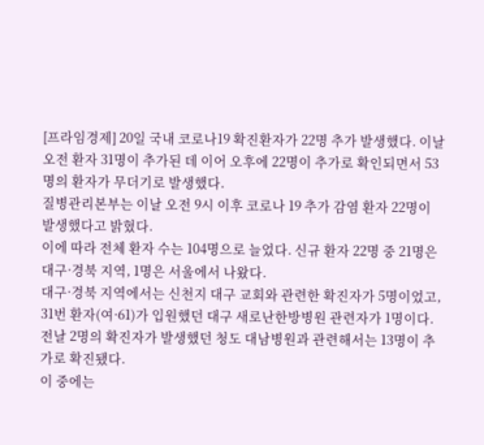[프라임경제] 20일 국내 코로나19 확진환자가 22명 추가 발생했다. 이날 오전 환자 31명이 추가된 데 이어 오후에 22명이 추가로 확인되면서 53명의 환자가 무더기로 발생했다.
질병관리본부는 이날 오전 9시 이후 코로나 19 추가 감염 환자 22명이 발생했다고 밝혔다.
이에 따라 전체 환자 수는 104명으로 늘었다. 신규 환자 22명 중 21명은 대구·경북 지역, 1명은 서울에서 나왔다.
대구·경북 지역에서는 신천지 대구 교회와 관련한 확진자가 5명이었고, 31번 환자(여·61)가 입원했던 대구 새로난한방병원 관련자가 1명이다. 전날 2명의 확진자가 발생했던 청도 대남병원과 관련해서는 13명이 추가로 확진됐다.
이 중에는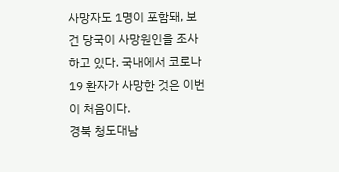사망자도 1명이 포함돼, 보건 당국이 사망원인을 조사하고 있다. 국내에서 코로나19 환자가 사망한 것은 이번이 처음이다.
경북 청도대남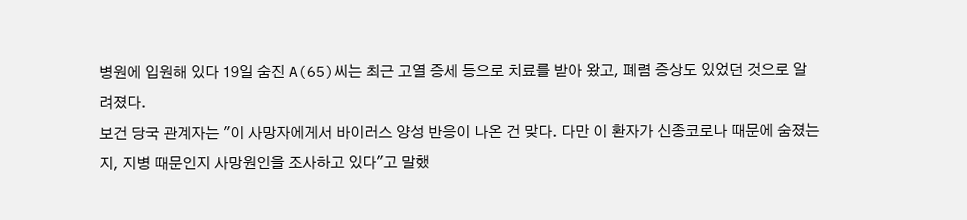병원에 입원해 있다 19일 숨진 A(65)씨는 최근 고열 증세 등으로 치료를 받아 왔고, 폐렴 증상도 있었던 것으로 알려졌다.
보건 당국 관계자는 "이 사망자에게서 바이러스 양성 반응이 나온 건 맞다. 다만 이 환자가 신종코로나 때문에 숨졌는지, 지병 때문인지 사망원인을 조사하고 있다"고 말했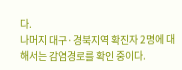다.
나머지 대구·경북지역 확진자 2명에 대해서는 감염경로를 확인 중이다.